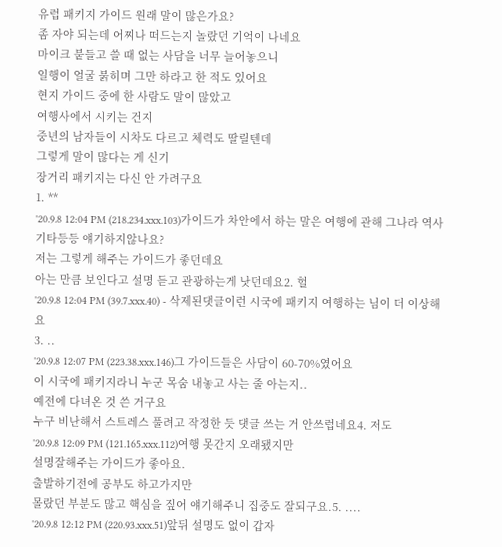유럽 패키지 가이드 원래 말이 많은가요?
좀 자야 되는데 어찌나 떠드는지 놀랐던 기억이 나네요
마이크 붙들고 쓸 때 없는 사담을 너무 늘어놓으니
일행이 얼굴 붉히며 그만 하라고 한 적도 있어요
현지 가이드 중에 한 사람도 말이 많았고
여행사에서 시키는 건지
중년의 남자들이 시차도 다르고 체력도 딸릴텐데
그렇게 말이 많다는 게 신기
장거리 패키지는 다신 안 가려구요
1. **
'20.9.8 12:04 PM (218.234.xxx.103)가이드가 차안에서 하는 말은 여행에 관해 그나라 역사 기타등등 얘기하지않나요?
저는 그렇게 해주는 가이드가 좋던데요
아는 만큼 보인다고 설명 듣고 관광하는게 낫던데요2. 헐
'20.9.8 12:04 PM (39.7.xxx.40) - 삭제된댓글이런 시국에 패키지 여행하는 님이 더 이상해요
3. ..
'20.9.8 12:07 PM (223.38.xxx.146)그 가이드들은 사담이 60-70%였어요
이 시국에 패키지라니 누군 목숨 내놓고 사는 줄 아는지..
예전에 다녀온 것 쓴 거구요
누구 비난해서 스트레스 풀려고 작정한 듯 댓글 쓰는 거 안쓰럽네요4. 저도
'20.9.8 12:09 PM (121.165.xxx.112)여행 못간지 오래됐지만
설명잘해주는 가이드가 좋아요.
출발하기전에 공부도 하고가지만
몰랐던 부분도 많고 핵심을 짚어 얘기해주니 집중도 잘되구요.5. ....
'20.9.8 12:12 PM (220.93.xxx.51)앞뒤 설명도 없이 갑자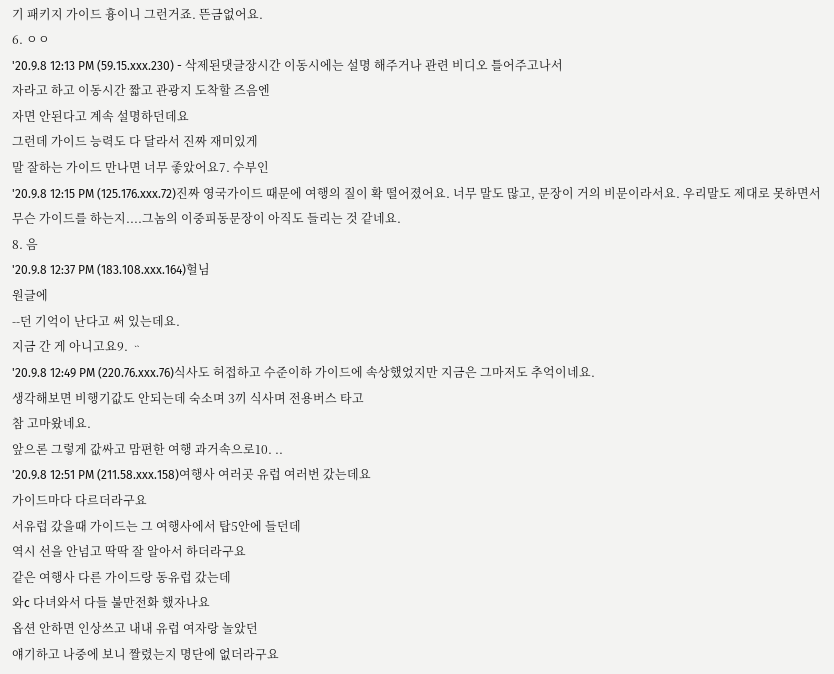기 패키지 가이드 흉이니 그런거죠. 뜬금없어요.
6. ㅇㅇ
'20.9.8 12:13 PM (59.15.xxx.230) - 삭제된댓글장시간 이동시에는 설명 해주거나 관련 비디오 틀어주고나서
자라고 하고 이동시간 짧고 관광지 도착할 즈음엔
자면 안된다고 계속 설명하던데요
그런데 가이드 능력도 다 달라서 진짜 재미있게
말 잘하는 가이드 만나면 너무 좋았어요7. 수부인
'20.9.8 12:15 PM (125.176.xxx.72)진짜 영국가이드 때문에 여행의 질이 확 떨어졌어요. 너무 말도 많고, 문장이 거의 비문이라서요. 우리말도 제대로 못하면서 무슨 가이드를 하는지....그놈의 이중피동문장이 아직도 들리는 것 같네요.
8. 음
'20.9.8 12:37 PM (183.108.xxx.164)헐님
원글에
--던 기억이 난다고 써 있는데요.
지금 간 게 아니고요9. ᆢ
'20.9.8 12:49 PM (220.76.xxx.76)식사도 허접하고 수준이하 가이드에 속상했었지만 지금은 그마저도 추억이네요.
생각해보면 비행기값도 안되는데 숙소며 3끼 식사며 전용버스 타고
참 고마왔네요.
앞으론 그렇게 값싸고 맘편한 여행 과거속으로10. ..
'20.9.8 12:51 PM (211.58.xxx.158)여행사 여러곳 유럽 여러번 갔는데요
가이드마다 다르더라구요
서유럽 갔을때 가이드는 그 여행사에서 탑5안에 들던데
역시 선을 안넘고 딱딱 잘 알아서 하더라구요
같은 여행사 다른 가이드랑 동유럽 갔는데
와c 다녀와서 다들 불만전화 했자나요
옵션 안하면 인상쓰고 내내 유럽 여자랑 놀았던
얘기하고 나중에 보니 짤렸는지 명단에 없더라구요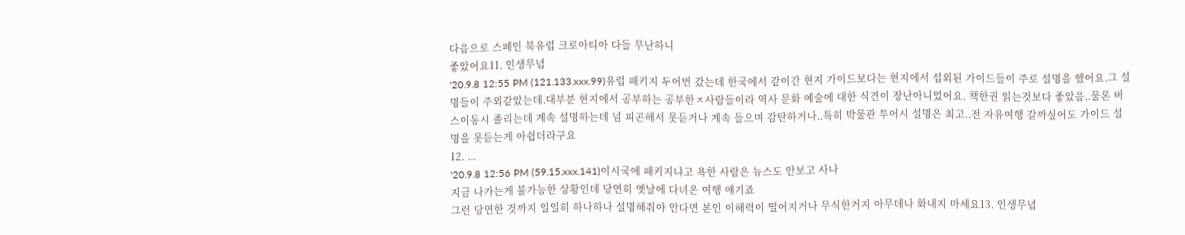다음으로 스페인 북유럽 크로아티아 다들 무난하니
좋았어요11. 인생무념
'20.9.8 12:55 PM (121.133.xxx.99)유럽 패키지 두어번 갔는데 한국에서 같이간 현지 가이드보다는 현지에서 섭외된 가이드들이 주로 설명을 했어요.그 설명들이 주외같았는데.대부분 현지에서 공부하는 공부한ㅈ사람들이라 역사 문화 예술에 대한 식견이 장난아니었어요. 책한권 읽는것보다 좋았음..물론 버스이동시 졸리는데 계속 설명하는데 넘 피곤해서 못듣거나 계속 들으며 감탄하거나..특히 박물관 투어시 설명은 최고..전 자유여행 갈까싶어도 가이드 설명을 못듣는게 아쉽더라구요
12. ...
'20.9.8 12:56 PM (59.15.xxx.141)이시국에 패키지냐고 욕한 사람은 뉴스도 안보고 사나
지금 나가는게 불가능한 상황인데 당연히 옛날에 다녀온 여행 얘기죠
그런 당연한 것까지 일일히 하나하나 설명해줘야 안다면 본인 이해력이 떨어지거나 무식한거지 아무데나 화내지 마세요13. 인생무념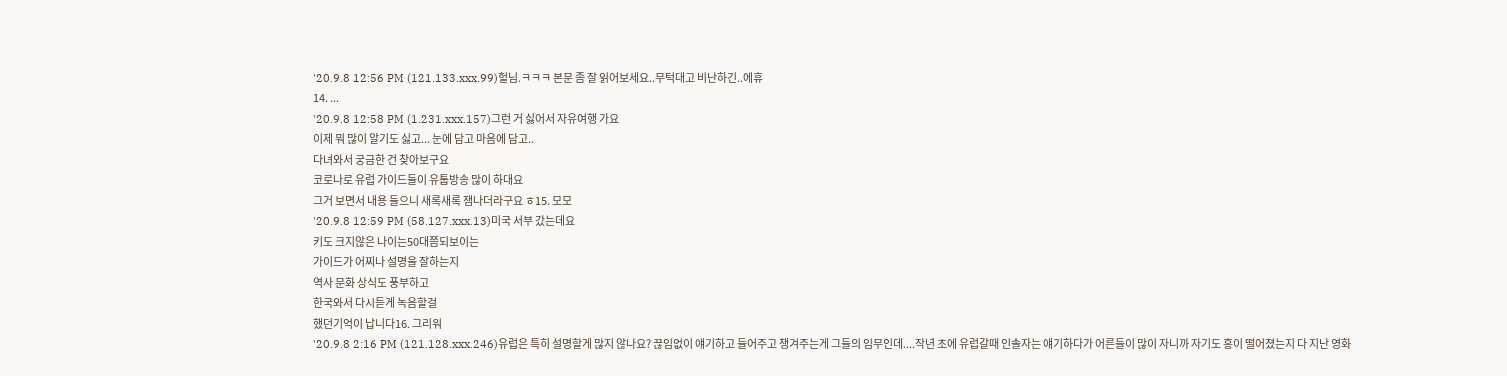'20.9.8 12:56 PM (121.133.xxx.99)헐님.ㅋㅋㅋ 본문 좀 잘 읽어보세요..무턱대고 비난하긴..에휴
14. ...
'20.9.8 12:58 PM (1.231.xxx.157)그런 거 싫어서 자유여행 가요
이제 뭐 많이 알기도 싫고... 눈에 담고 마음에 담고..
다녀와서 궁금한 건 찾아보구요
코로나로 유럽 가이드들이 유툽방송 많이 하대요
그거 보면서 내용 들으니 새록새록 잼나더라구요 ㅎ15. 모모
'20.9.8 12:59 PM (58.127.xxx.13)미국 서부 갔는데요
키도 크지않은 나이는50대쯤되보이는
가이드가 어찌나 설명을 잘하는지
역사 문화 상식도 풍부하고
한국와서 다시듣게 녹음할걸
했던기억이 납니다16. 그리워
'20.9.8 2:16 PM (121.128.xxx.246)유럽은 특히 설명할게 많지 않나요? 끊임없이 얘기하고 들어주고 챙겨주는게 그들의 임무인데....작년 초에 유럽갈때 인솔자는 얘기하다가 어른들이 많이 자니까 자기도 흥이 떨어졌는지 다 지난 영화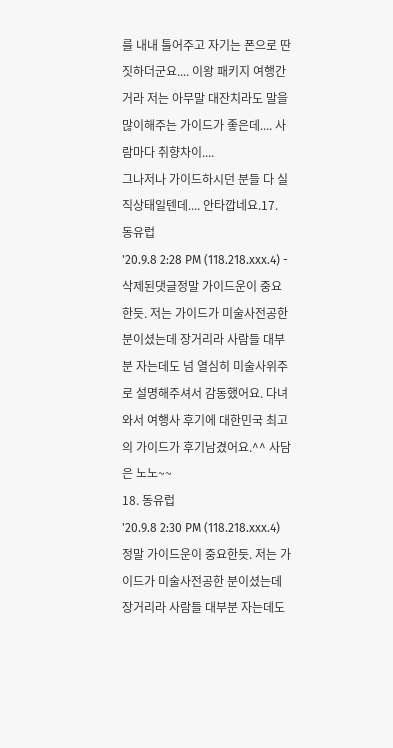를 내내 틀어주고 자기는 폰으로 딴짓하더군요.... 이왕 패키지 여행간거라 저는 아무말 대잔치라도 말을 많이해주는 가이드가 좋은데.... 사람마다 취향차이....
그나저나 가이드하시던 분들 다 실직상태일텐데.... 안타깝네요.17. 동유럽
'20.9.8 2:28 PM (118.218.xxx.4) - 삭제된댓글정말 가이드운이 중요한듯. 저는 가이드가 미술사전공한 분이셨는데 장거리라 사람들 대부분 자는데도 넘 열심히 미술사위주로 설명해주셔서 감동했어요. 다녀와서 여행사 후기에 대한민국 최고의 가이드가 후기남겼어요.^^ 사담은 노노~~
18. 동유럽
'20.9.8 2:30 PM (118.218.xxx.4)정말 가이드운이 중요한듯. 저는 가이드가 미술사전공한 분이셨는데 장거리라 사람들 대부분 자는데도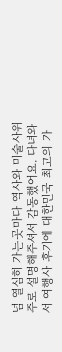넘 열심히 가는곳마다 역사와 미술사위주로 설명해주셔서 감동했어요. 다녀와서 여행사 후기에 대한민국 최고의 가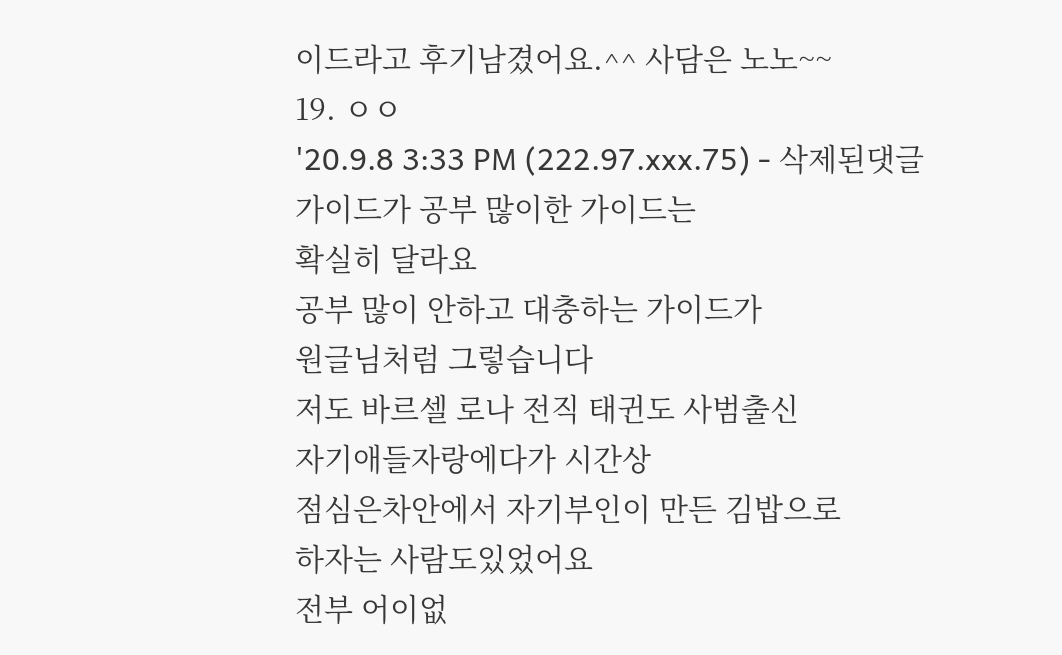이드라고 후기남겼어요.^^ 사담은 노노~~
19. ㅇㅇ
'20.9.8 3:33 PM (222.97.xxx.75) - 삭제된댓글가이드가 공부 많이한 가이드는
확실히 달라요
공부 많이 안하고 대충하는 가이드가
원글님처럼 그렇습니다
저도 바르셀 로나 전직 태귄도 사범출신
자기애들자랑에다가 시간상
점심은차안에서 자기부인이 만든 김밥으로
하자는 사람도있었어요
전부 어이없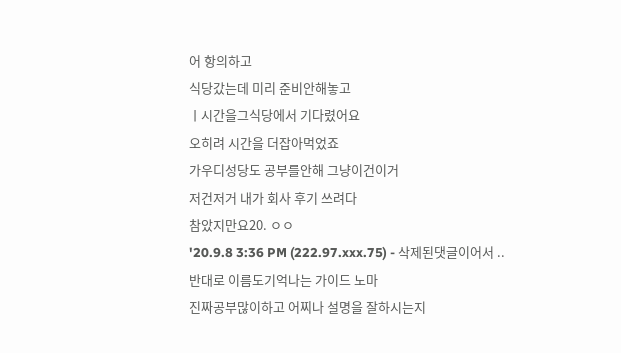어 항의하고
식당갔는데 미리 준비안해놓고
ㅣ시간을그식당에서 기다렸어요
오히려 시간을 더잡아먹었죠
가우디성당도 공부를안해 그냥이건이거
저건저거 내가 회사 후기 쓰려다
참았지만요20. ㅇㅇ
'20.9.8 3:36 PM (222.97.xxx.75) - 삭제된댓글이어서 ..
반대로 이름도기억나는 가이드 노마
진짜공부많이하고 어찌나 설명을 잘하시는지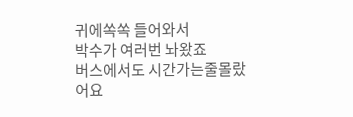귀에쏙쏙 들어와서
박수가 여러번 놔왔죠
버스에서도 시간가는줄몰랐어요